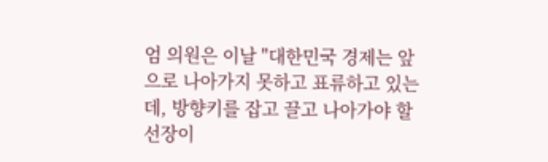엄 의원은 이날 "대한민국 경제는 앞으로 나아가지 못하고 표류하고 있는데, 방향키를 잡고 끌고 나아가야 할 선장이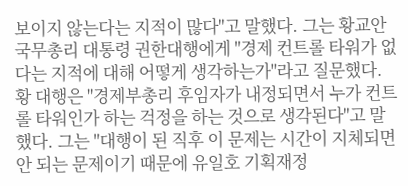보이지 않는다는 지적이 많다"고 말했다. 그는 황교안 국무총리 대통령 권한대행에게 "경제 컨트롤 타워가 없다는 지적에 대해 어떻게 생각하는가"라고 질문했다.
황 대행은 "경제부총리 후임자가 내정되면서 누가 컨트롤 타워인가 하는 걱정을 하는 것으로 생각된다"고 말했다. 그는 "대행이 된 직후 이 문제는 시간이 지체되면 안 되는 문제이기 때문에 유일호 기획재정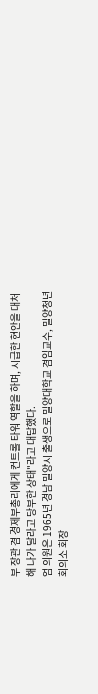부 장관 겸 경제부총리에게 컨트롤 타워 역할을 하며, 시급한 현안을 대처해 나가 달라고 당부한 상태"라고 대답했다.
엄 의원은 1965년 경남 밀양시 출생으로 밀양대학교 겸임교수, 밀양청년회의소 회장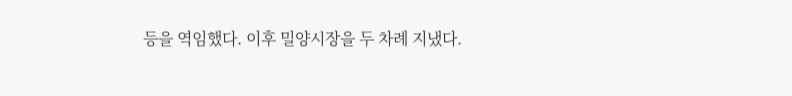등을 역임했다. 이후 밀양시장을 두 차례 지냈다.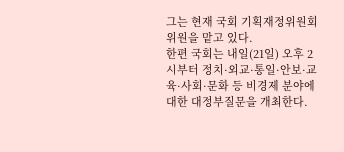그는 현재 국회 기획재정위원회 위원을 맡고 있다.
한편 국회는 내일(21일) 오후 2시부터 정치·외교·통일·안보·교육·사회·문화 등 비경제 분야에 대한 대정부질문을 개최한다.